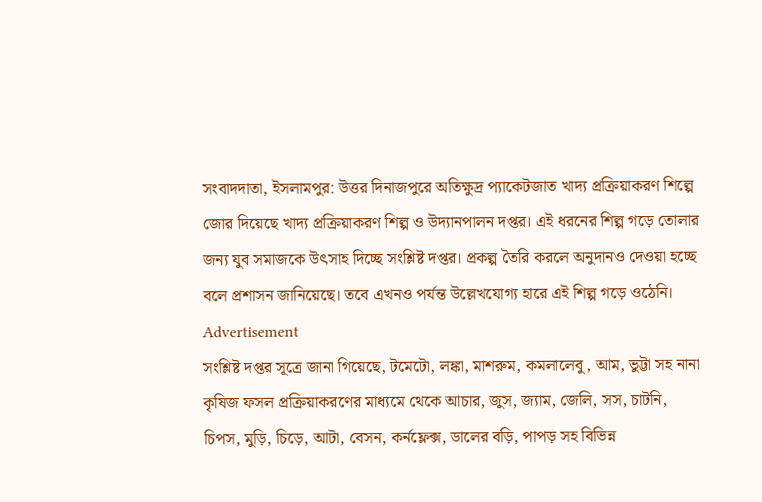সংবাদদাতা, ইসলামপুর: উত্তর দিনাজপুরে অতিক্ষুদ্র প্যাকেটজাত খাদ্য প্রক্রিয়াকরণ শিল্পে জোর দিয়েছে খাদ্য প্রক্রিয়াকরণ শিল্প ও উদ্যানপালন দপ্তর। এই ধরনের শিল্প গড়ে তোলার জন্য যুব সমাজকে উৎসাহ দিচ্ছে সংশ্লিষ্ট দপ্তর। প্রকল্প তৈরি করলে অনুদানও দেওয়া হচ্ছে বলে প্রশাসন জানিয়েছে। তবে এখনও পর্যন্ত উল্লেখযোগ্য হারে এই শিল্প গড়ে ওঠেনি।
Advertisement
সংশ্লিষ্ট দপ্তর সূত্রে জানা গিয়েছে, টমেটো, লঙ্কা, মাশরুম, কমলালেবু, আম, ভুট্টা সহ নানা কৃষিজ ফসল প্রক্রিয়াকরণের মাধ্যমে থেকে আচার, জুস, জ্যাম, জেলি, সস, চাটনি, চিপস, মুড়ি, চিড়ে, আটা, বেসন, কর্নফ্লেক্স, ডালের বড়ি, পাপড় সহ বিভিন্ন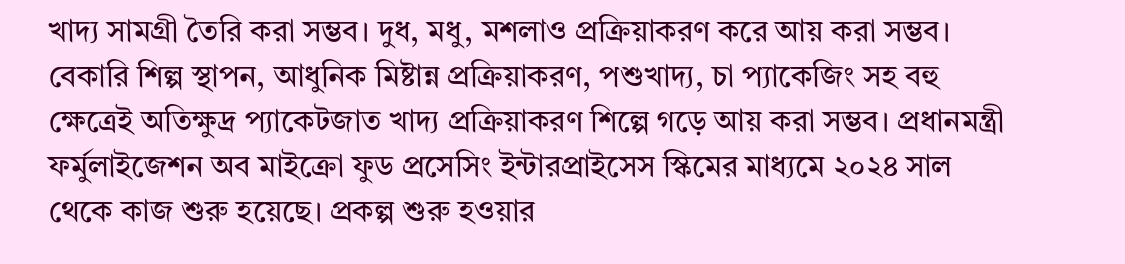খাদ্য সামগ্রী তৈরি করা সম্ভব। দুধ, মধু, মশলাও প্রক্রিয়াকরণ করে আয় করা সম্ভব। বেকারি শিল্প স্থাপন, আধুনিক মিষ্টান্ন প্রক্রিয়াকরণ, পশুখাদ্য, চা প্যাকেজিং সহ বহু ক্ষেত্রেই অতিক্ষুদ্র প্যাকেটজাত খাদ্য প্রক্রিয়াকরণ শিল্পে গড়ে আয় করা সম্ভব। প্রধানমন্ত্রী ফর্মুলাইজেশন অব মাইক্রো ফুড প্রসেসিং ইন্টারপ্রাইসেস স্কিমের মাধ্যমে ২০২৪ সাল থেকে কাজ শুরু হয়েছে। প্রকল্প শুরু হওয়ার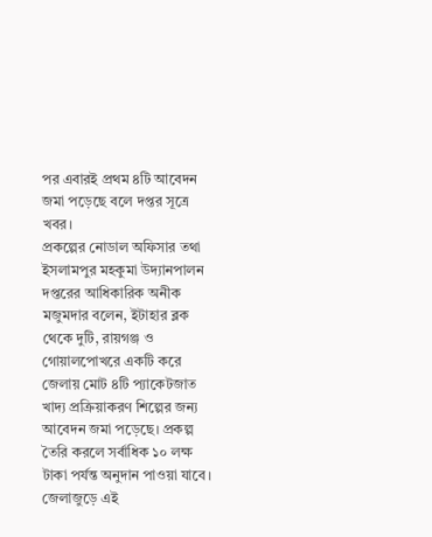পর এবারই প্রথম ৪টি আবেদন জমা পড়েছে বলে দপ্তর সূত্রে খবর।
প্রকল্পের নোডাল অফিসার তথা ইসলামপুর মহকুমা উদ্যানপালন দপ্তরের আধিকারিক অনীক মজুমদার বলেন, ইটাহার ব্লক থেকে দুটি, রায়গঞ্জ ও গোয়ালপোখরে একটি করে জেলায় মোট ৪টি প্যাকেটজাত খাদ্য প্রক্রিয়াকরণ শিল্পের জন্য আবেদন জমা পড়েছে। প্রকল্প তৈরি করলে সর্বাধিক ১০ লক্ষ টাকা পর্যন্ত অনুদান পাওয়া যাবে। জেলাজুড়ে এই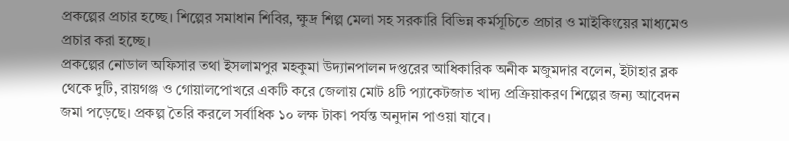প্রকল্পের প্রচার হচ্ছে। শিল্পের সমাধান শিবির, ক্ষুদ্র শিল্প মেলা সহ সরকারি বিভিন্ন কর্মসূচিতে প্রচার ও মাইকিংয়ের মাধ্যমেও প্রচার করা হচ্ছে।
প্রকল্পের নোডাল অফিসার তথা ইসলামপুর মহকুমা উদ্যানপালন দপ্তরের আধিকারিক অনীক মজুমদার বলেন, ইটাহার ব্লক থেকে দুটি, রায়গঞ্জ ও গোয়ালপোখরে একটি করে জেলায় মোট ৪টি প্যাকেটজাত খাদ্য প্রক্রিয়াকরণ শিল্পের জন্য আবেদন জমা পড়েছে। প্রকল্প তৈরি করলে সর্বাধিক ১০ লক্ষ টাকা পর্যন্ত অনুদান পাওয়া যাবে।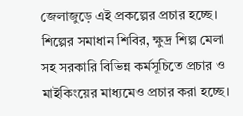জেলাজুড়ে এই প্রকল্পের প্রচার হচ্ছে। শিল্পের সমাধান শিবির, ক্ষুদ্র শিল্প মেলা সহ সরকারি বিভিন্ন কর্মসূচিতে প্রচার ও মাইকিংয়ের মাধ্যমেও প্রচার করা হচ্ছে।